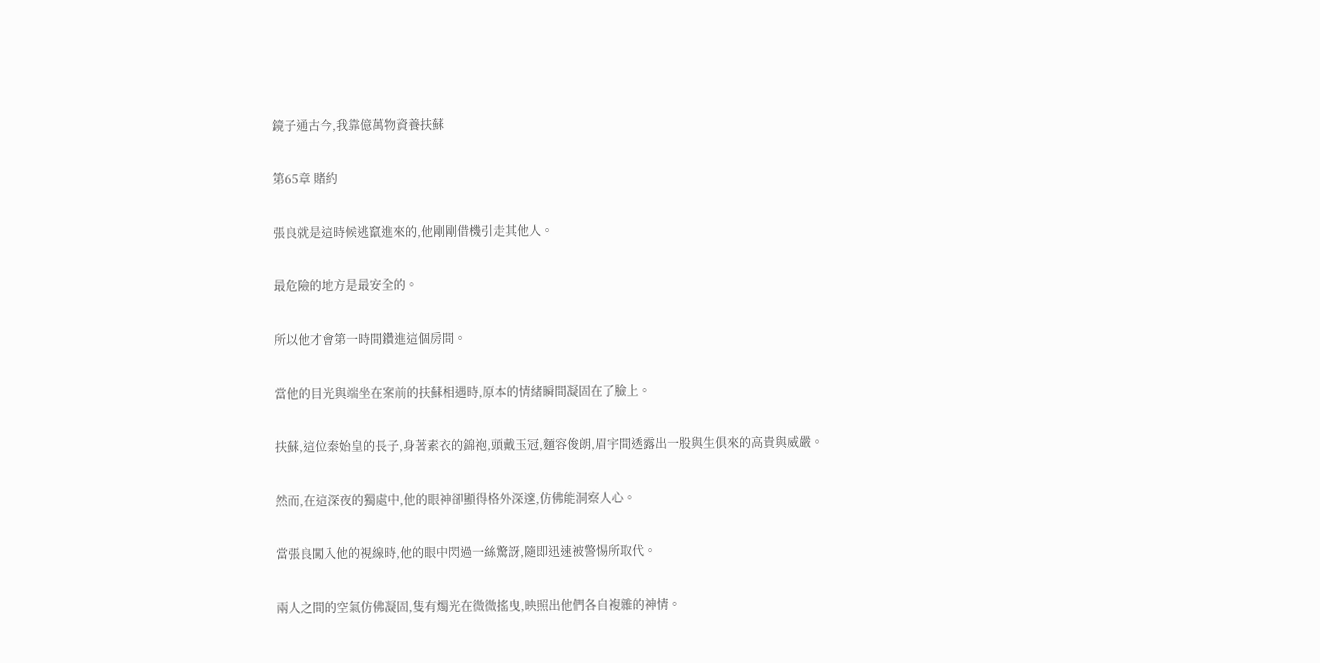鏡子通古今,我靠億萬物資養扶蘇

第65章 賭約

張良就是這時候逃竄進來的,他剛剛借機引走其他人。

最危險的地方是最安全的。

所以他才會第一時間鑽進這個房間。

當他的目光與端坐在案前的扶蘇相遇時,原本的情緒瞬間凝固在了臉上。

扶蘇,這位秦始皇的長子,身著素衣的錦袍,頭戴玉冠,麵容俊朗,眉宇間透露出一股與生俱來的高貴與威嚴。

然而,在這深夜的獨處中,他的眼神卻顯得格外深邃,仿佛能洞察人心。

當張良闖入他的視線時,他的眼中閃過一絲驚訝,隨即迅速被警惕所取代。

兩人之間的空氣仿佛凝固,隻有燭光在微微搖曳,映照出他們各自複雜的神情。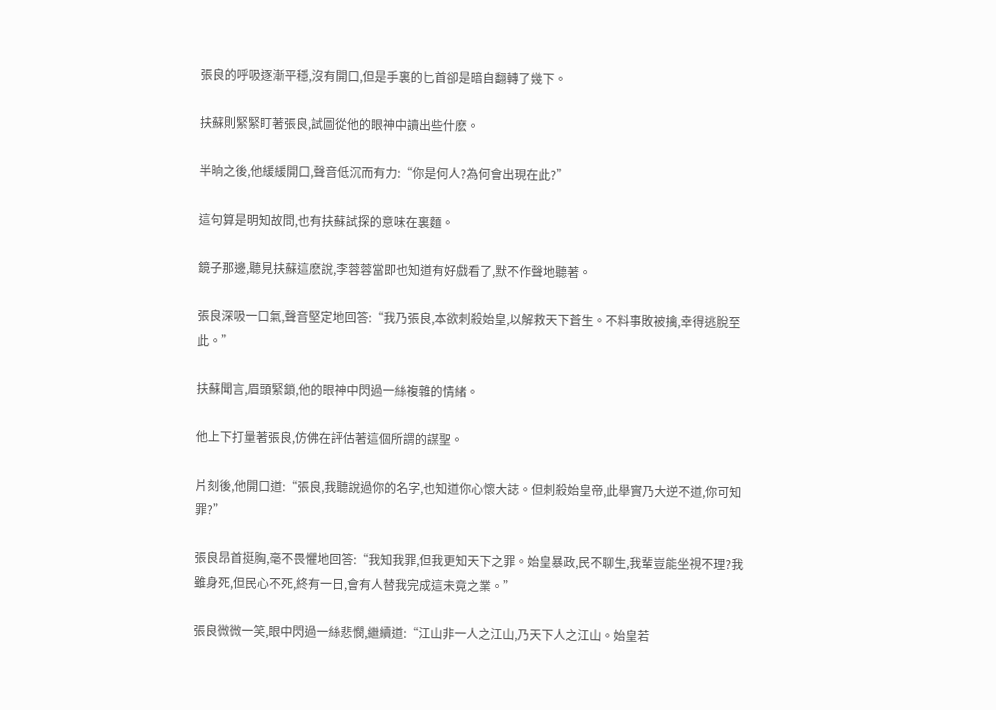張良的呼吸逐漸平穩,沒有開口,但是手裏的匕首卻是暗自翻轉了幾下。

扶蘇則緊緊盯著張良,試圖從他的眼神中讀出些什麽。

半晌之後,他緩緩開口,聲音低沉而有力:“你是何人?為何會出現在此?”

這句算是明知故問,也有扶蘇試探的意味在裏麵。

鏡子那邊,聽見扶蘇這麽說,李蓉蓉當即也知道有好戲看了,默不作聲地聽著。

張良深吸一口氣,聲音堅定地回答:“我乃張良,本欲刺殺始皇,以解救天下蒼生。不料事敗被擒,幸得逃脫至此。”

扶蘇聞言,眉頭緊鎖,他的眼神中閃過一絲複雜的情緒。

他上下打量著張良,仿佛在評估著這個所謂的謀聖。

片刻後,他開口道:“張良,我聽說過你的名字,也知道你心懷大誌。但刺殺始皇帝,此舉實乃大逆不道,你可知罪?”

張良昂首挺胸,毫不畏懼地回答:“我知我罪,但我更知天下之罪。始皇暴政,民不聊生,我輩豈能坐視不理?我雖身死,但民心不死,終有一日,會有人替我完成這未竟之業。”

張良微微一笑,眼中閃過一絲悲憫,繼續道:“江山非一人之江山,乃天下人之江山。始皇若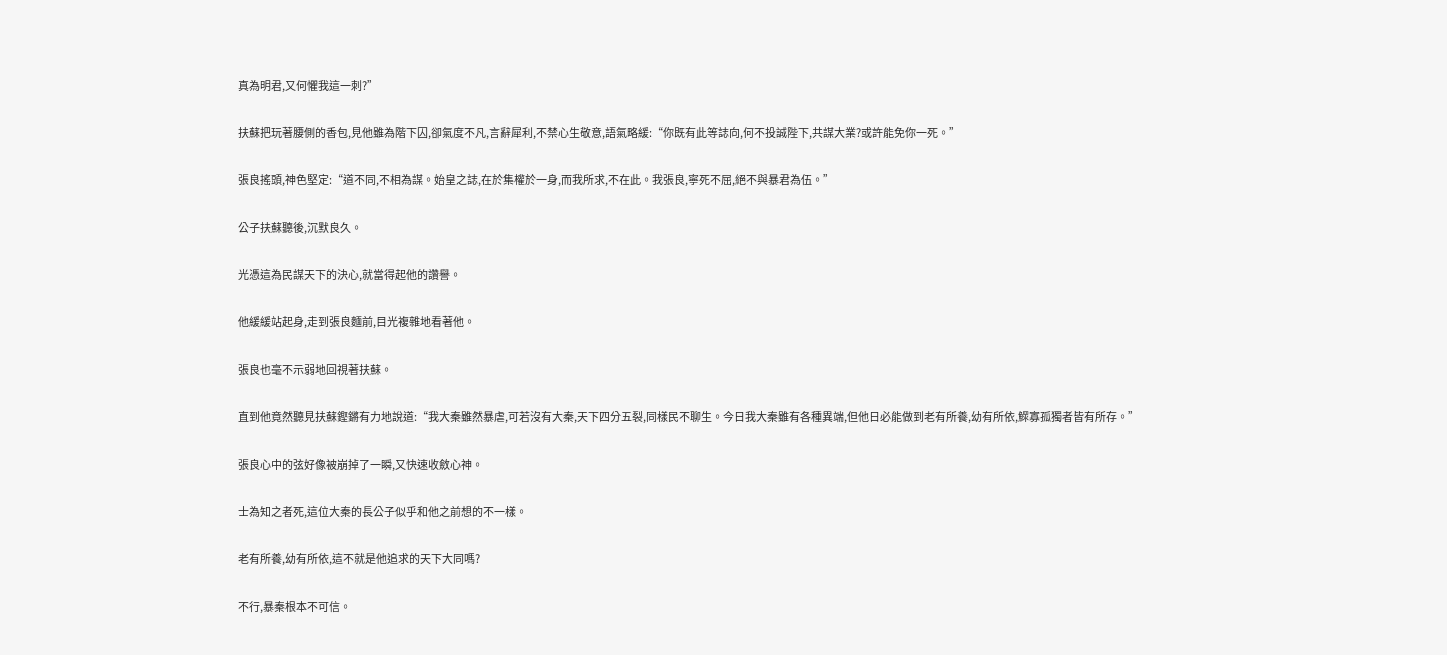真為明君,又何懼我這一刺?”

扶蘇把玩著腰側的香包,見他雖為階下囚,卻氣度不凡,言辭犀利,不禁心生敬意,語氣略緩:“你既有此等誌向,何不投誠陛下,共謀大業?或許能免你一死。”

張良搖頭,神色堅定:“道不同,不相為謀。始皇之誌,在於集權於一身,而我所求,不在此。我張良,寧死不屈,絕不與暴君為伍。”

公子扶蘇聽後,沉默良久。

光憑這為民謀天下的決心,就當得起他的讚譽。

他緩緩站起身,走到張良麵前,目光複雜地看著他。

張良也毫不示弱地回視著扶蘇。

直到他竟然聽見扶蘇鏗鏘有力地說道:“我大秦雖然暴虐,可若沒有大秦,天下四分五裂,同樣民不聊生。今日我大秦雖有各種異端,但他日必能做到老有所養,幼有所依,鰥寡孤獨者皆有所存。”

張良心中的弦好像被崩掉了一瞬,又快速收斂心神。

士為知之者死,這位大秦的長公子似乎和他之前想的不一樣。

老有所養,幼有所依,這不就是他追求的天下大同嗎?

不行,暴秦根本不可信。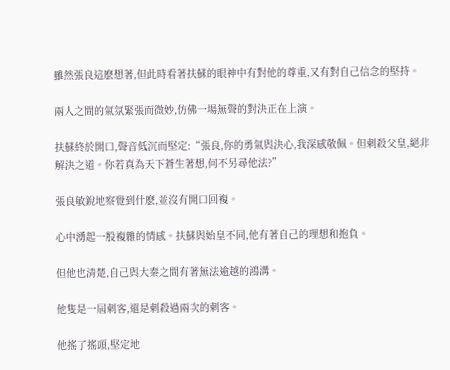雖然張良這麽想著,但此時看著扶蘇的眼神中有對他的尊重,又有對自己信念的堅持。

兩人之間的氣氛緊張而微妙,仿佛一場無聲的對決正在上演。

扶蘇終於開口,聲音低沉而堅定:“張良,你的勇氣與決心,我深感敬佩。但刺殺父皇,絕非解決之道。你若真為天下蒼生著想,何不另尋他法?”

張良敏銳地察覺到什麽,並沒有開口回複。

心中湧起一股複雜的情感。扶蘇與始皇不同,他有著自己的理想和抱負。

但他也清楚,自己與大秦之間有著無法逾越的鴻溝。

他隻是一屆刺客,還是刺殺過兩次的刺客。

他搖了搖頭,堅定地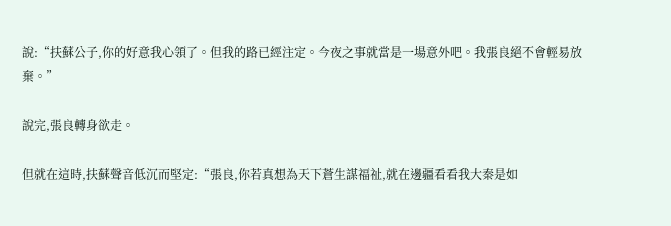說:“扶蘇公子,你的好意我心領了。但我的路已經注定。今夜之事就當是一場意外吧。我張良絕不會輕易放棄。”

說完,張良轉身欲走。

但就在這時,扶蘇聲音低沉而堅定:“張良,你若真想為天下蒼生謀福祉,就在邊疆看看我大秦是如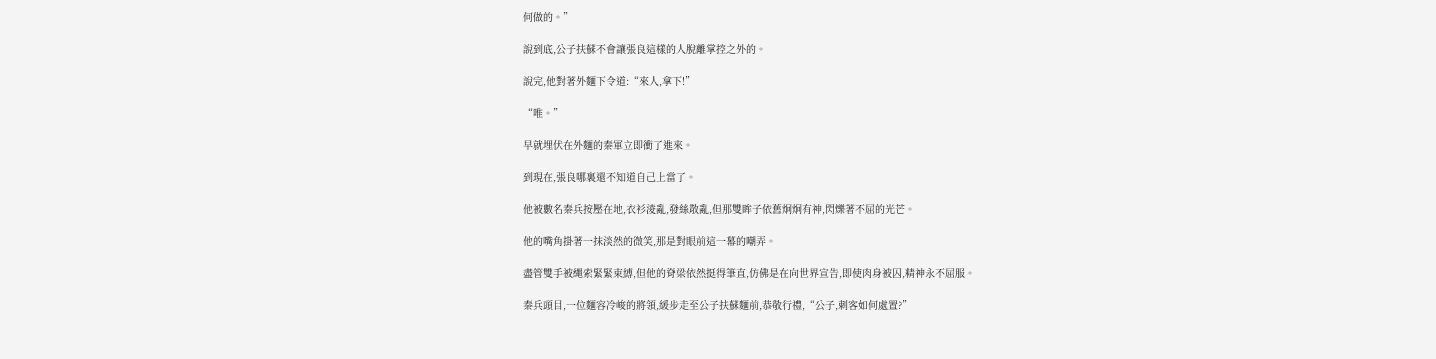何做的。”

說到底,公子扶蘇不會讓張良這樣的人脫離掌控之外的。

說完,他對著外麵下令道:“來人,拿下!”

“唯。”

早就埋伏在外麵的秦軍立即衝了進來。

到現在,張良哪裏還不知道自己上當了。

他被數名秦兵按壓在地,衣衫淩亂,發絲散亂,但那雙眸子依舊炯炯有神,閃爍著不屈的光芒。

他的嘴角掛著一抹淡然的微笑,那是對眼前這一幕的嘲弄。

盡管雙手被繩索緊緊束縛,但他的脊梁依然挺得筆直,仿佛是在向世界宣告,即使肉身被囚,精神永不屈服。

秦兵頭目,一位麵容冷峻的將領,緩步走至公子扶蘇麵前,恭敬行禮,“公子,刺客如何處置?”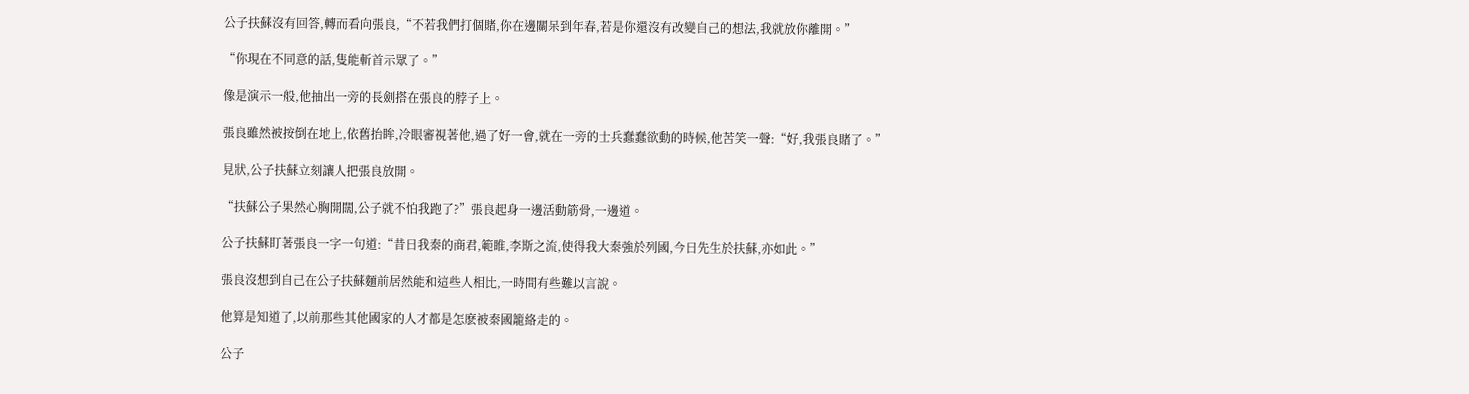公子扶蘇沒有回答,轉而看向張良,“不若我們打個賭,你在邊關呆到年春,若是你還沒有改變自己的想法,我就放你離開。”

“你現在不同意的話,隻能斬首示眾了。”

像是演示一般,他抽出一旁的長劍搭在張良的脖子上。

張良雖然被按倒在地上,依舊抬眸,冷眼審視著他,過了好一會,就在一旁的士兵蠢蠢欲動的時候,他苦笑一聲:“好,我張良賭了。”

見狀,公子扶蘇立刻讓人把張良放開。

“扶蘇公子果然心胸開闊,公子就不怕我跑了?”張良起身一邊活動筋骨,一邊道。

公子扶蘇盯著張良一字一句道:“昔日我秦的商君,範睢,李斯之流,使得我大秦強於列國,今日先生於扶蘇,亦如此。”

張良沒想到自己在公子扶蘇麵前居然能和這些人相比,一時間有些難以言說。

他算是知道了,以前那些其他國家的人才都是怎麽被秦國籠絡走的。

公子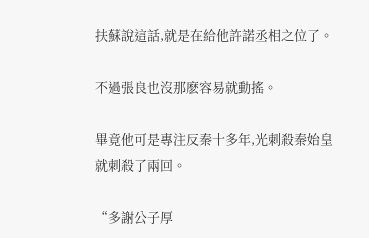扶蘇說這話,就是在給他許諾丞相之位了。

不過張良也沒那麽容易就動搖。

畢竟他可是專注反秦十多年,光刺殺秦始皇就刺殺了兩回。

“多謝公子厚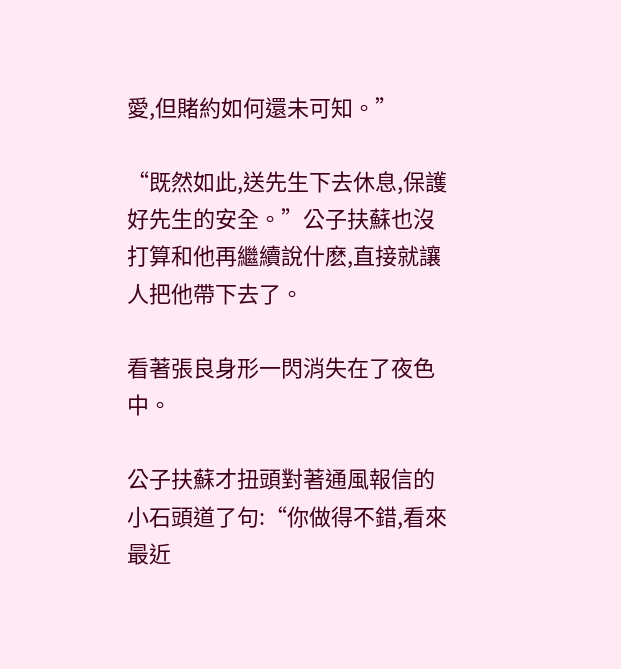愛,但賭約如何還未可知。”

“既然如此,送先生下去休息,保護好先生的安全。”公子扶蘇也沒打算和他再繼續說什麽,直接就讓人把他帶下去了。

看著張良身形一閃消失在了夜色中。

公子扶蘇才扭頭對著通風報信的小石頭道了句:“你做得不錯,看來最近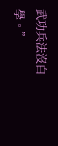武功兵法沒白學。”